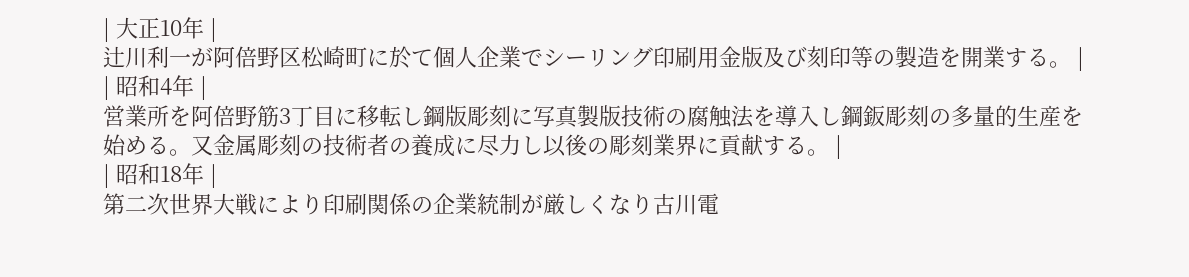| 大正10年 |
辻川利一が阿倍野区松崎町に於て個人企業でシーリング印刷用金版及び刻印等の製造を開業する。 |
| 昭和4年 |
営業所を阿倍野筋3丁目に移転し鋼版彫刻に写真製版技術の腐触法を導入し鋼鈑彫刻の多量的生産を始める。又金属彫刻の技術者の養成に尽力し以後の彫刻業界に貢献する。 |
| 昭和18年 |
第二次世界大戦により印刷関係の企業統制が厳しくなり古川電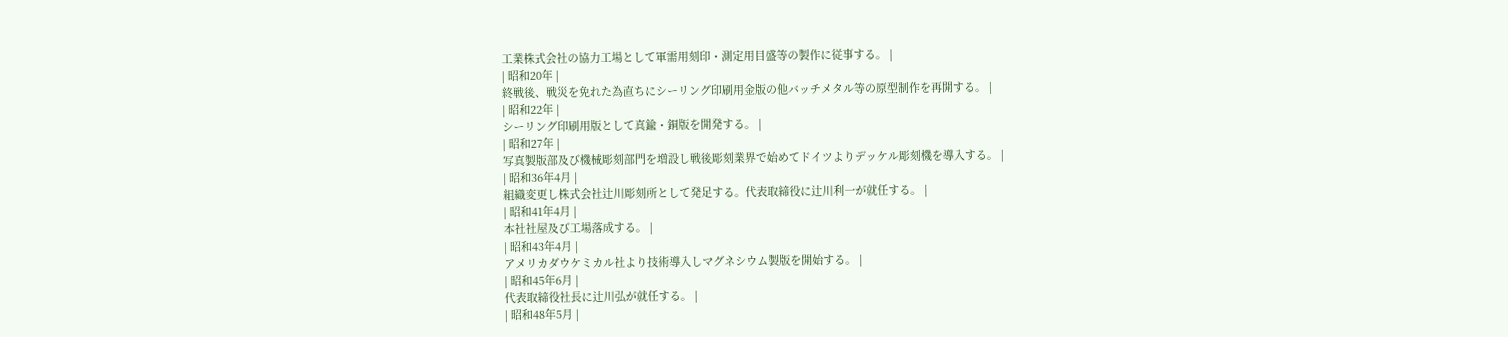工業株式会社の協力工場として軍需用刻印・測定用目盛等の製作に従事する。 |
| 昭和20年 |
終戦後、戦災を免れた為直ちにシーリング印刷用金版の他バッチメタル等の原型制作を再開する。 |
| 昭和22年 |
シーリング印刷用版として真鍮・銅版を開発する。 |
| 昭和27年 |
写真製版部及び機械彫刻部門を増設し戦後彫刻業界で始めてドイツよりデッケル彫刻機を導入する。 |
| 昭和36年4月 |
組織変更し株式会社辻川彫刻所として発足する。代表取締役に辻川利一が就任する。 |
| 昭和41年4月 |
本社社屋及び工場落成する。 |
| 昭和43年4月 |
アメリカダウケミカル社より技術導入しマグネシウム製版を開始する。 |
| 昭和45年6月 |
代表取締役社長に辻川弘が就任する。 |
| 昭和48年5月 |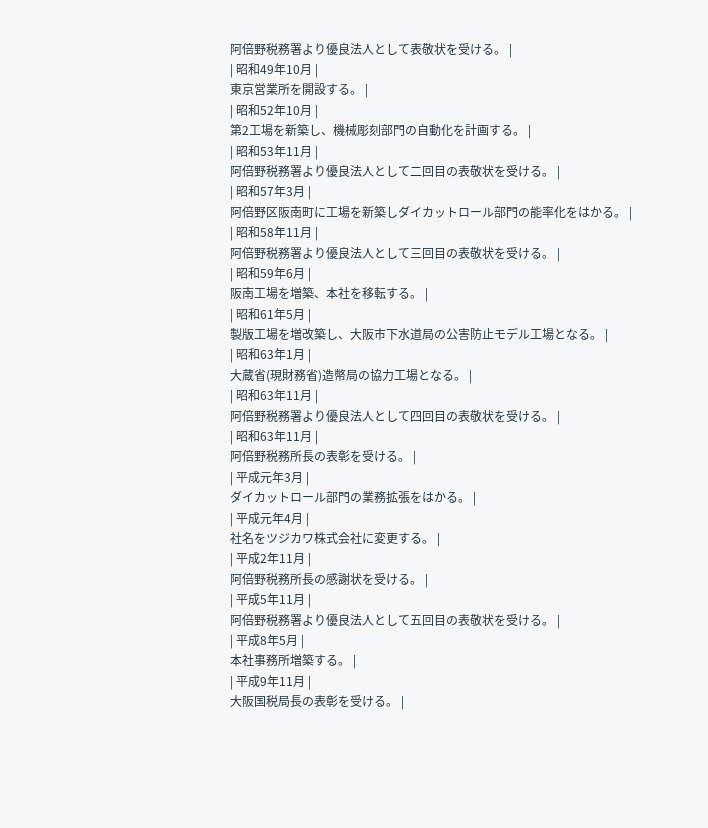阿倍野税務署より優良法人として表敬状を受ける。 |
| 昭和49年10月 |
東京営業所を開設する。 |
| 昭和52年10月 |
第2工場を新築し、機械彫刻部門の自動化を計画する。 |
| 昭和53年11月 |
阿倍野税務署より優良法人として二回目の表敬状を受ける。 |
| 昭和57年3月 |
阿倍野区阪南町に工場を新築しダイカットロール部門の能率化をはかる。 |
| 昭和58年11月 |
阿倍野税務署より優良法人として三回目の表敬状を受ける。 |
| 昭和59年6月 |
阪南工場を増築、本社を移転する。 |
| 昭和61年5月 |
製版工場を増改築し、大阪市下水道局の公害防止モデル工場となる。 |
| 昭和63年1月 |
大蔵省(現財務省)造幣局の協力工場となる。 |
| 昭和63年11月 |
阿倍野税務署より優良法人として四回目の表敬状を受ける。 |
| 昭和63年11月 |
阿倍野税務所長の表彰を受ける。 |
| 平成元年3月 |
ダイカットロール部門の業務拡張をはかる。 |
| 平成元年4月 |
社名をツジカワ株式会社に変更する。 |
| 平成2年11月 |
阿倍野税務所長の感謝状を受ける。 |
| 平成5年11月 |
阿倍野税務署より優良法人として五回目の表敬状を受ける。 |
| 平成8年5月 |
本社事務所増築する。 |
| 平成9年11月 |
大阪国税局長の表彰を受ける。 |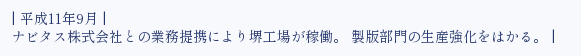| 平成11年9月 |
ナビタス株式会社との業務提携により堺工場が稼働。 製版部門の生産強化をはかる。 |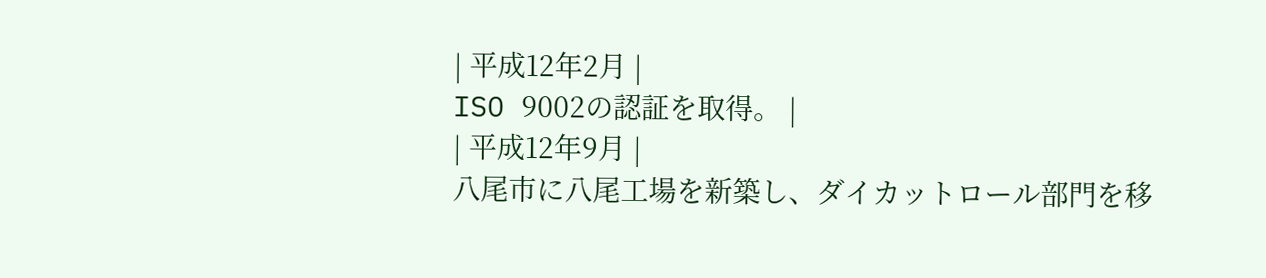| 平成12年2月 |
ISO 9002の認証を取得。 |
| 平成12年9月 |
八尾市に八尾工場を新築し、ダイカットロール部門を移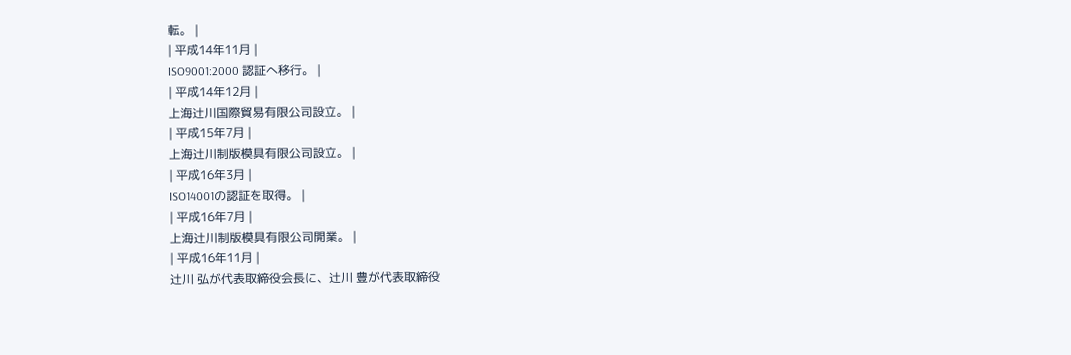転。 |
| 平成14年11月 |
ISO9001:2000 認証へ移行。 |
| 平成14年12月 |
上海辻川国際貿易有限公司設立。 |
| 平成15年7月 |
上海辻川制版模具有限公司設立。 |
| 平成16年3月 |
ISO14001の認証を取得。 |
| 平成16年7月 |
上海辻川制版模具有限公司開業。 |
| 平成16年11月 |
辻川 弘が代表取締役会長に、辻川 豊が代表取締役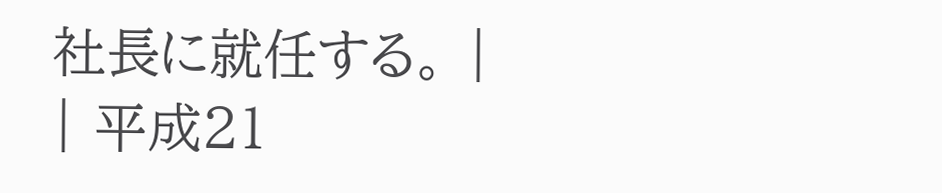社長に就任する。 |
| 平成21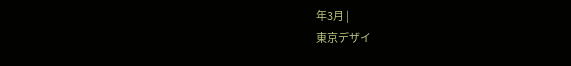年3月 |
東京デザイ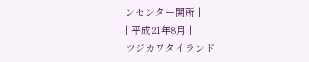ンセンター開所 |
| 平成21年8月 |
ツジカワタイランド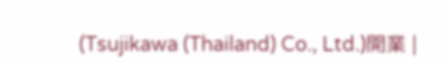(Tsujikawa (Thailand) Co., Ltd.)開業 |